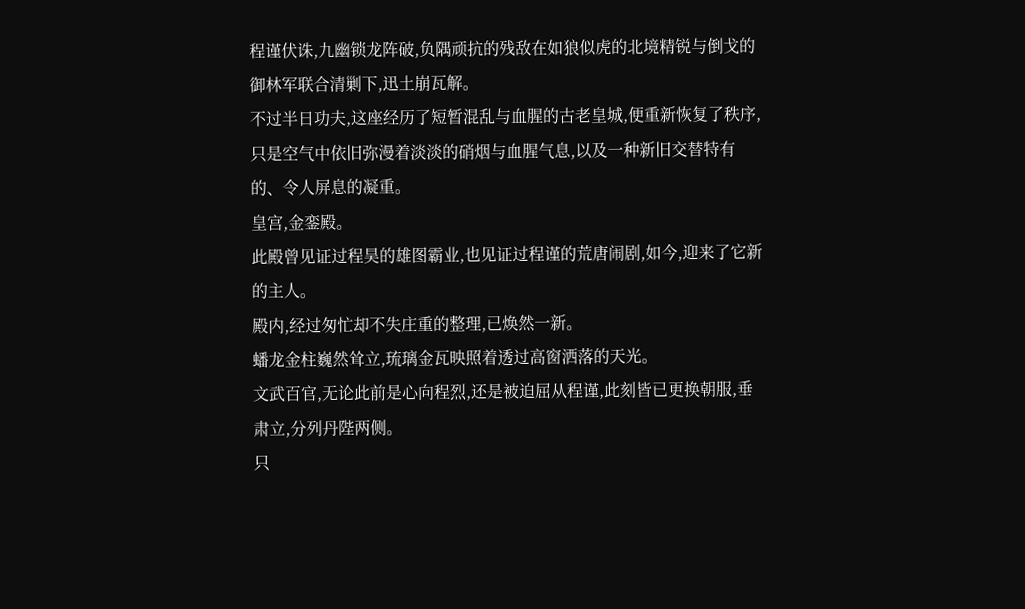程谨伏诛,九幽锁龙阵破,负隅顽抗的残敌在如狼似虎的北境精锐与倒戈的御林军联合清剿下,迅土崩瓦解。
不过半日功夫,这座经历了短暂混乱与血腥的古老皇城,便重新恢复了秩序,只是空气中依旧弥漫着淡淡的硝烟与血腥气息,以及一种新旧交替特有的、令人屏息的凝重。
皇宫,金銮殿。
此殿曾见证过程昊的雄图霸业,也见证过程谨的荒唐闹剧,如今,迎来了它新的主人。
殿内,经过匆忙却不失庄重的整理,已焕然一新。
蟠龙金柱巍然耸立,琉璃金瓦映照着透过高窗洒落的天光。
文武百官,无论此前是心向程烈,还是被迫屈从程谨,此刻皆已更换朝服,垂肃立,分列丹陛两侧。
只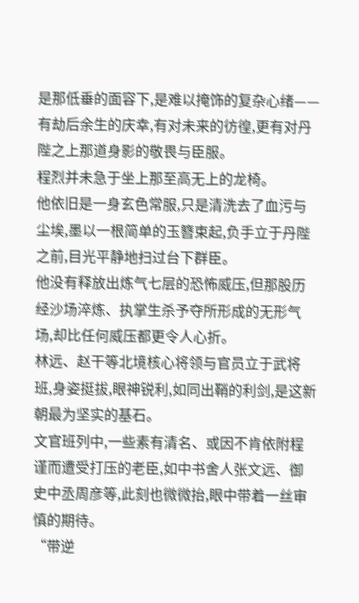是那低垂的面容下,是难以掩饰的复杂心绪——有劫后余生的庆幸,有对未来的彷徨,更有对丹陛之上那道身影的敬畏与臣服。
程烈并未急于坐上那至高无上的龙椅。
他依旧是一身玄色常服,只是清洗去了血污与尘埃,墨以一根简单的玉簪束起,负手立于丹陛之前,目光平静地扫过台下群臣。
他没有释放出炼气七层的恐怖威压,但那股历经沙场淬炼、执掌生杀予夺所形成的无形气场,却比任何威压都更令人心折。
林远、赵干等北境核心将领与官员立于武将班,身姿挺拔,眼神锐利,如同出鞘的利剑,是这新朝最为坚实的基石。
文官班列中,一些素有清名、或因不肯依附程谨而遭受打压的老臣,如中书舍人张文远、御史中丞周彦等,此刻也微微抬,眼中带着一丝审慎的期待。
“带逆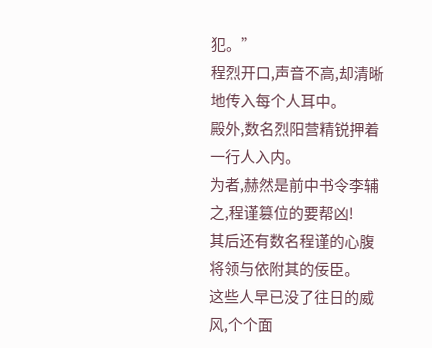犯。”
程烈开口,声音不高,却清晰地传入每个人耳中。
殿外,数名烈阳营精锐押着一行人入内。
为者,赫然是前中书令李辅之,程谨篡位的要帮凶!
其后还有数名程谨的心腹将领与依附其的佞臣。
这些人早已没了往日的威风,个个面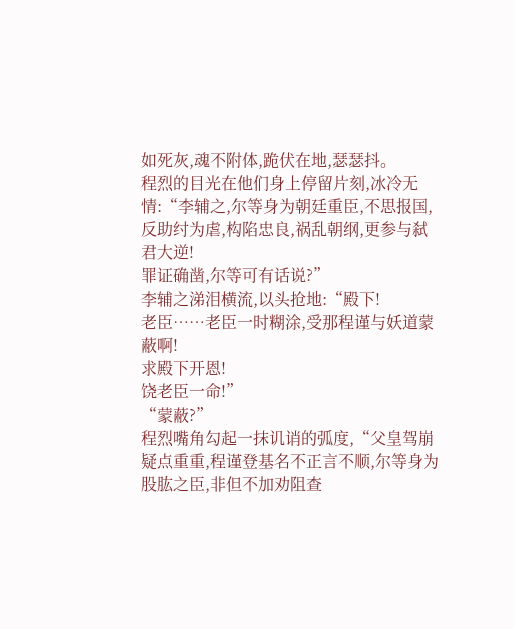如死灰,魂不附体,跪伏在地,瑟瑟抖。
程烈的目光在他们身上停留片刻,冰冷无情:“李辅之,尔等身为朝廷重臣,不思报国,反助纣为虐,构陷忠良,祸乱朝纲,更参与弑君大逆!
罪证确凿,尔等可有话说?”
李辅之涕泪横流,以头抢地:“殿下!
老臣……老臣一时糊涂,受那程谨与妖道蒙蔽啊!
求殿下开恩!
饶老臣一命!”
“蒙蔽?”
程烈嘴角勾起一抹讥诮的弧度,“父皇驾崩疑点重重,程谨登基名不正言不顺,尔等身为股肱之臣,非但不加劝阻查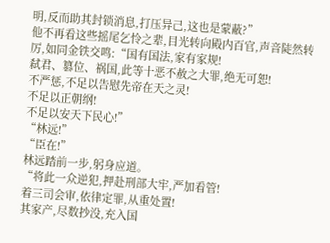明,反而助其封锁消息,打压异己,这也是蒙蔽?”
他不再看这些摇尾乞怜之辈,目光转向殿内百官,声音陡然转厉,如同金铁交鸣:“国有国法,家有家规!
弑君、篡位、祸国,此等十恶不赦之大罪,绝无可恕!
不严惩,不足以告慰先帝在天之灵!
不足以正朝纲!
不足以安天下民心!”
“林远!”
“臣在!”
林远踏前一步,躬身应道。
“将此一众逆犯,押赴刑部大牢,严加看管!
着三司会审,依律定罪,从重处置!
其家产,尽数抄没,充入国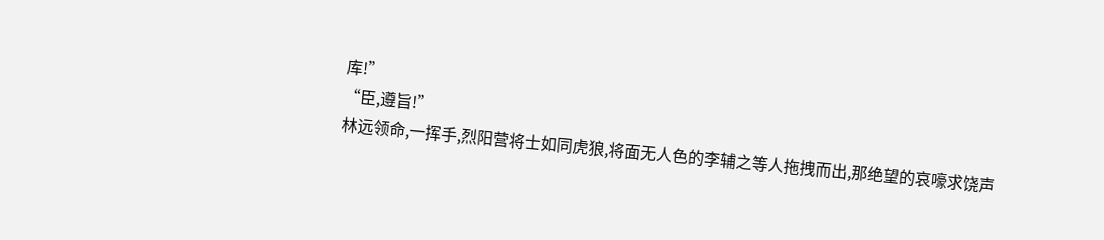库!”
“臣,遵旨!”
林远领命,一挥手,烈阳营将士如同虎狼,将面无人色的李辅之等人拖拽而出,那绝望的哀嚎求饶声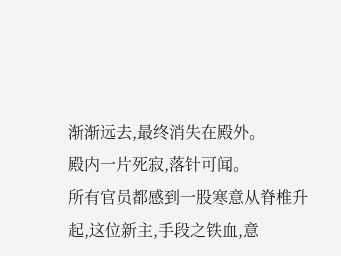渐渐远去,最终消失在殿外。
殿内一片死寂,落针可闻。
所有官员都感到一股寒意从脊椎升起,这位新主,手段之铁血,意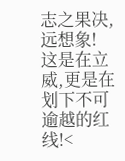志之果决,远想象!
这是在立威,更是在划下不可逾越的红线!<